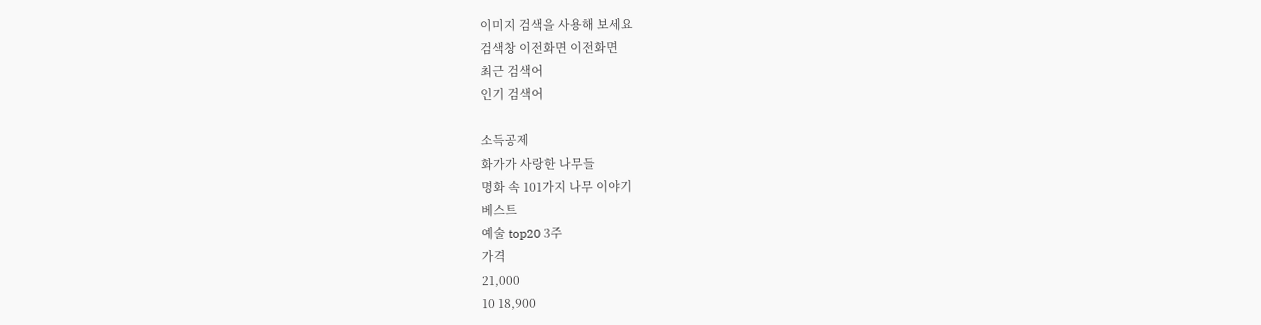이미지 검색을 사용해 보세요
검색창 이전화면 이전화면
최근 검색어
인기 검색어

소득공제
화가가 사랑한 나무들
명화 속 101가지 나무 이야기
베스트
예술 top20 3주
가격
21,000
10 18,900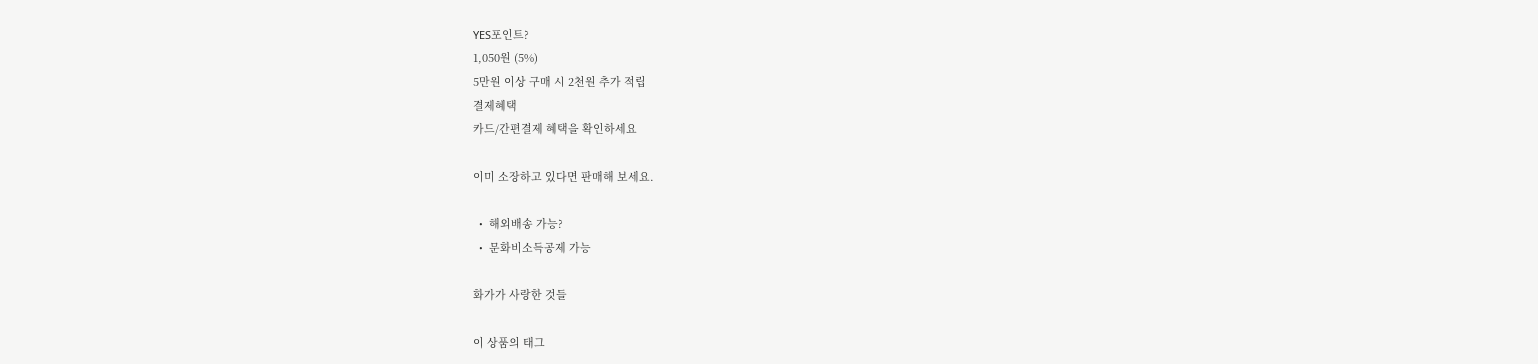YES포인트?
1,050원 (5%)
5만원 이상 구매 시 2천원 추가 적립
결제혜택
카드/간편결제 혜택을 확인하세요

이미 소장하고 있다면 판매해 보세요.

  •  해외배송 가능?
  •  문화비소득공제 가능

화가가 사랑한 것들

이 상품의 태그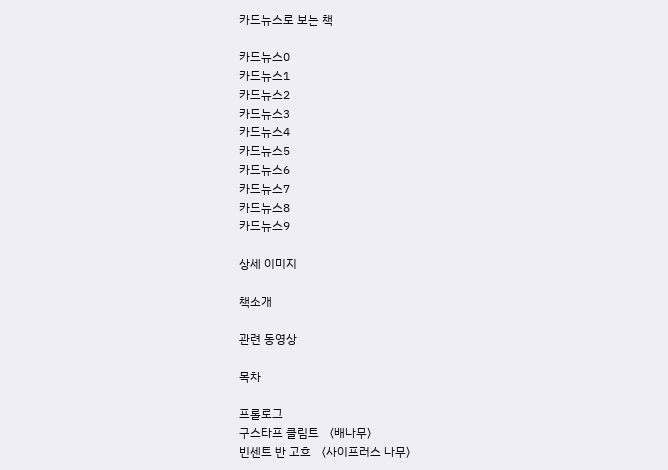카드뉴스로 보는 책

카드뉴스0
카드뉴스1
카드뉴스2
카드뉴스3
카드뉴스4
카드뉴스5
카드뉴스6
카드뉴스7
카드뉴스8
카드뉴스9

상세 이미지

책소개

관련 동영상

목차

프롤로그
구스타프 클림트 〈배나무〉
빈센트 반 고흐 〈사이프러스 나무〉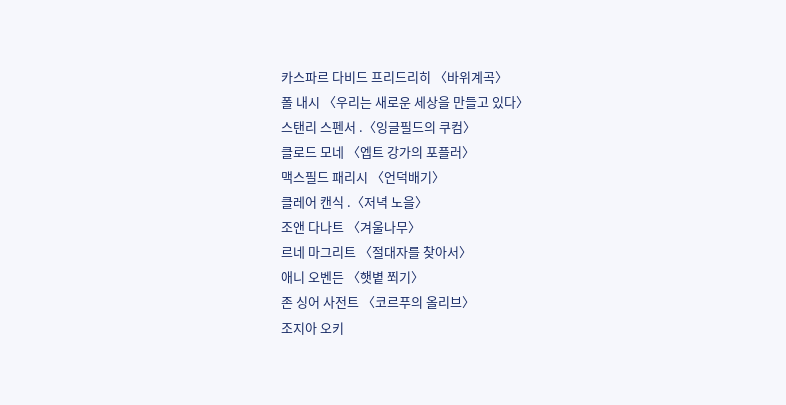카스파르 다비드 프리드리히 〈바위계곡〉
폴 내시 〈우리는 새로운 세상을 만들고 있다〉
스탠리 스펜서 .〈잉글필드의 쿠컴〉
클로드 모네 〈엡트 강가의 포플러〉
맥스필드 패리시 〈언덕배기〉
클레어 캔식 .〈저녁 노을〉
조앤 다나트 〈겨울나무〉
르네 마그리트 〈절대자를 찾아서〉
애니 오벤든 〈햇볕 쬐기〉
존 싱어 사전트 〈코르푸의 올리브〉
조지아 오키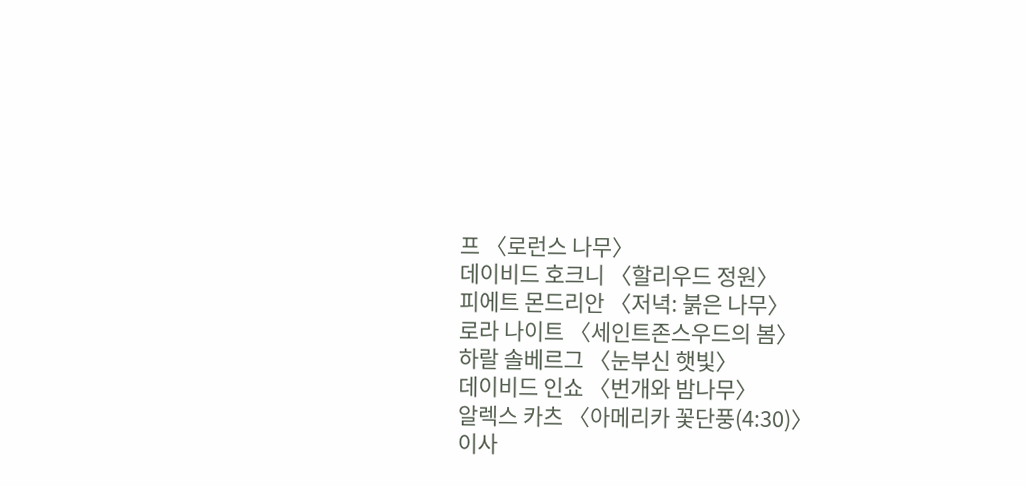프 〈로런스 나무〉
데이비드 호크니 〈할리우드 정원〉
피에트 몬드리안 〈저녁: 붉은 나무〉
로라 나이트 〈세인트존스우드의 봄〉
하랄 솔베르그 〈눈부신 햇빛〉
데이비드 인쇼 〈번개와 밤나무〉
알렉스 카츠 〈아메리카 꽃단풍(4:30)〉
이사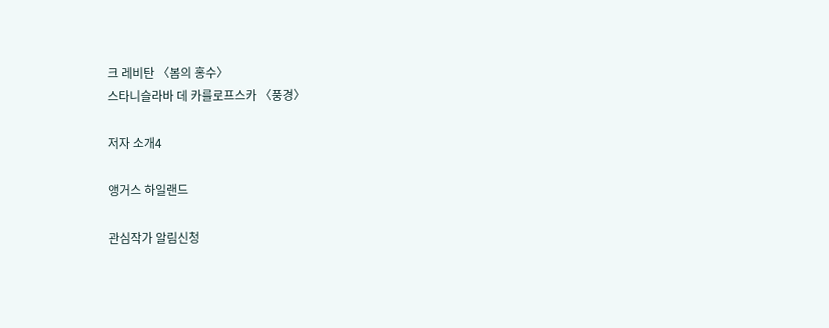크 레비탄 〈봄의 홍수〉
스타니슬라바 데 카를로프스카 〈풍경〉

저자 소개4

앵거스 하일랜드

관심작가 알림신청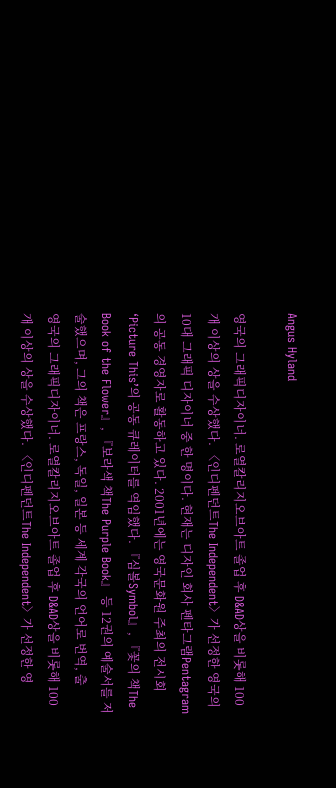Angus Hyland

영국의 그래픽디자이너. 로열칼리지오브아트 졸업 후 D&AD상을 비롯해 100개 이상의 상을 수상했다. 〈인디펜던트The Independent〉가 선정한 영국의 10대 그래픽 디자이너 중 한 명이다. 현재는 디자인 회사 펜타그램Pentagram의 공동 경영자로 활동하고 있다. 2001년에는 영국문화원 주최의 전시회 ‘Picture This’의 공동 큐레이터를 역임했다. 『심볼Symbol』, 『꽃의 책The Book of the Flower』, 『보라색 책The Purple Book』 등 12권의 예술서를 저술했으며, 그의 책은 프랑스, 독일, 일본 등 세계 각국의 언어로 번역, 출
영국의 그래픽디자이너. 로열칼리지오브아트 졸업 후 D&AD상을 비롯해 100개 이상의 상을 수상했다. 〈인디펜던트The Independent〉가 선정한 영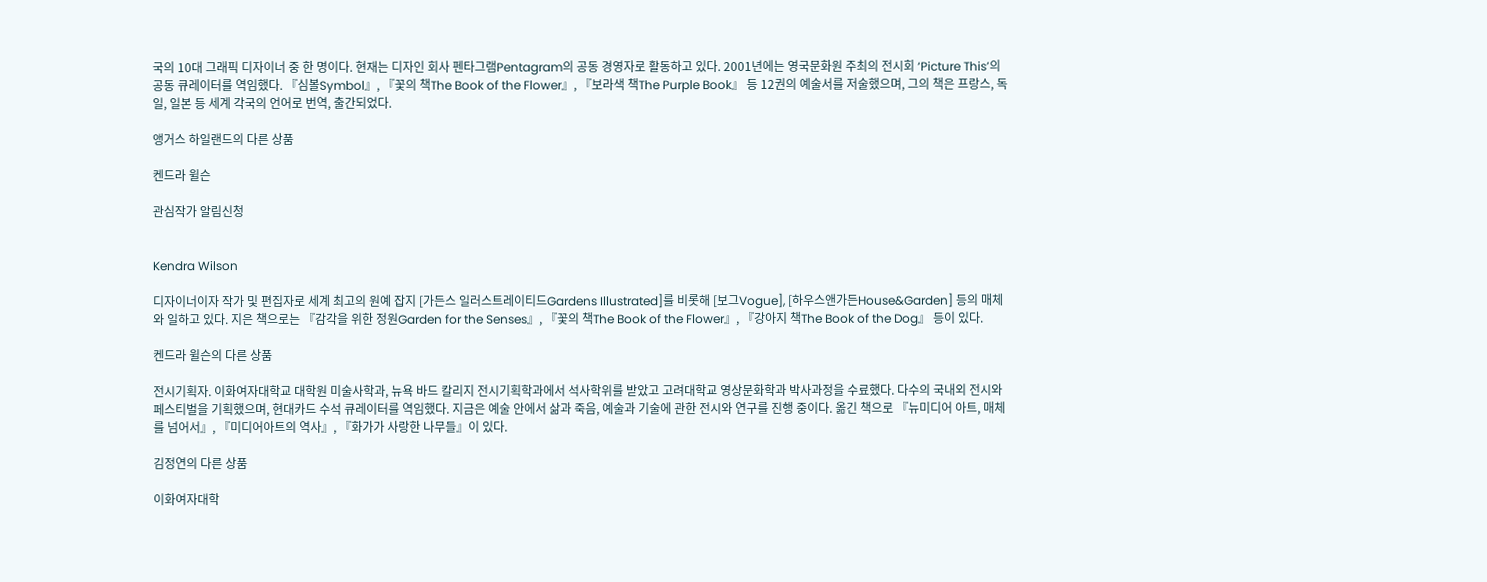국의 10대 그래픽 디자이너 중 한 명이다. 현재는 디자인 회사 펜타그램Pentagram의 공동 경영자로 활동하고 있다. 2001년에는 영국문화원 주최의 전시회 ‘Picture This’의 공동 큐레이터를 역임했다. 『심볼Symbol』, 『꽃의 책The Book of the Flower』, 『보라색 책The Purple Book』 등 12권의 예술서를 저술했으며, 그의 책은 프랑스, 독일, 일본 등 세계 각국의 언어로 번역, 출간되었다.

앵거스 하일랜드의 다른 상품

켄드라 윌슨

관심작가 알림신청


Kendra Wilson

디자이너이자 작가 및 편집자로 세계 최고의 원예 잡지 [가든스 일러스트레이티드Gardens Illustrated]를 비롯해 [보그Vogue], [하우스앤가든House&Garden] 등의 매체와 일하고 있다. 지은 책으로는 『감각을 위한 정원Garden for the Senses』, 『꽃의 책The Book of the Flower』, 『강아지 책The Book of the Dog』 등이 있다.

켄드라 윌슨의 다른 상품

전시기획자. 이화여자대학교 대학원 미술사학과, 뉴욕 바드 칼리지 전시기획학과에서 석사학위를 받았고 고려대학교 영상문화학과 박사과정을 수료했다. 다수의 국내외 전시와 페스티벌을 기획했으며, 현대카드 수석 큐레이터를 역임했다. 지금은 예술 안에서 삶과 죽음, 예술과 기술에 관한 전시와 연구를 진행 중이다. 옮긴 책으로 『뉴미디어 아트, 매체를 넘어서』, 『미디어아트의 역사』, 『화가가 사랑한 나무들』이 있다.

김정연의 다른 상품

이화여자대학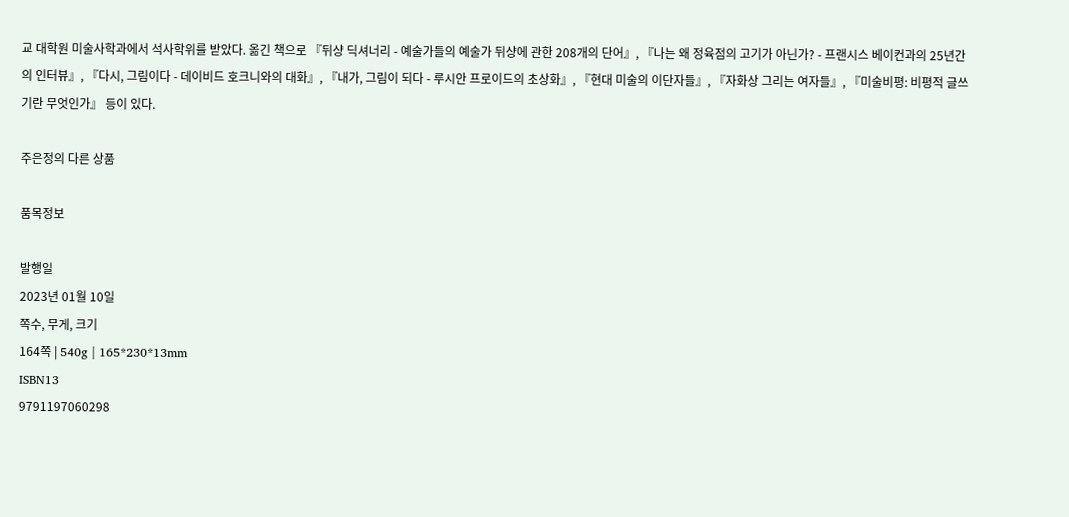교 대학원 미술사학과에서 석사학위를 받았다. 옮긴 책으로 『뒤샹 딕셔너리 - 예술가들의 예술가 뒤샹에 관한 208개의 단어』, 『나는 왜 정육점의 고기가 아닌가? - 프랜시스 베이컨과의 25년간의 인터뷰』, 『다시, 그림이다 - 데이비드 호크니와의 대화』, 『내가, 그림이 되다 - 루시안 프로이드의 초상화』, 『현대 미술의 이단자들』, 『자화상 그리는 여자들』, 『미술비평: 비평적 글쓰기란 무엇인가』 등이 있다.

주은정의 다른 상품

품목정보

발행일
2023년 01월 10일
쪽수, 무게, 크기
164쪽 | 540g | 165*230*13mm
ISBN13
9791197060298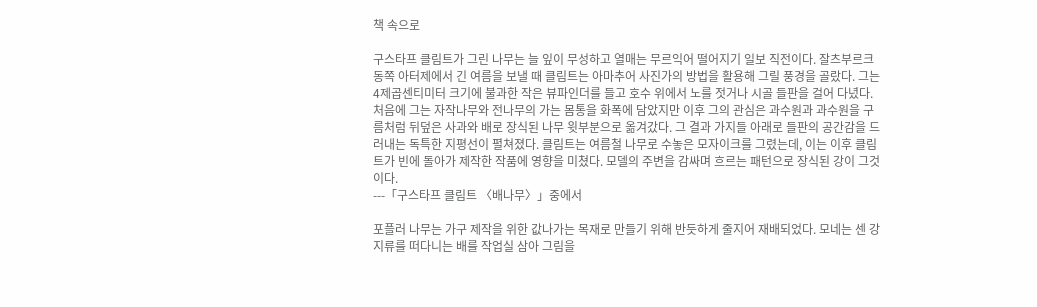책 속으로

구스타프 클림트가 그린 나무는 늘 잎이 무성하고 열매는 무르익어 떨어지기 일보 직전이다. 잘츠부르크 동쪽 아터제에서 긴 여름을 보낼 때 클림트는 아마추어 사진가의 방법을 활용해 그릴 풍경을 골랐다. 그는 4제곱센티미터 크기에 불과한 작은 뷰파인더를 들고 호수 위에서 노를 젓거나 시골 들판을 걸어 다녔다. 처음에 그는 자작나무와 전나무의 가는 몸통을 화폭에 담았지만 이후 그의 관심은 과수원과 과수원을 구름처럼 뒤덮은 사과와 배로 장식된 나무 윗부분으로 옮겨갔다. 그 결과 가지들 아래로 들판의 공간감을 드러내는 독특한 지평선이 펼쳐졌다. 클림트는 여름철 나무로 수놓은 모자이크를 그렸는데, 이는 이후 클림트가 빈에 돌아가 제작한 작품에 영향을 미쳤다. 모델의 주변을 감싸며 흐르는 패턴으로 장식된 강이 그것이다.
---「구스타프 클림트 〈배나무〉」중에서

포플러 나무는 가구 제작을 위한 값나가는 목재로 만들기 위해 반듯하게 줄지어 재배되었다. 모네는 센 강 지류를 떠다니는 배를 작업실 삼아 그림을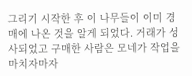그리기 시작한 후 이 나무들이 이미 경매에 나온 것을 알게 되었다. 거래가 성사되었고 구매한 사람은 모네가 작업을 마치자마자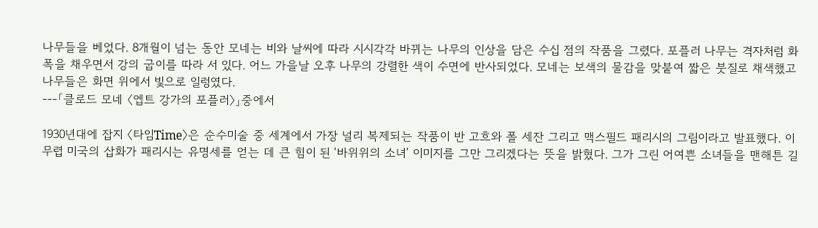나무들을 베었다. 8개월이 넘는 동안 모네는 비와 날씨에 따라 시시각각 바뀌는 나무의 인상을 담은 수십 점의 작품을 그렸다. 포플러 나무는 격자처럼 화폭을 채우면서 강의 굽이를 따라 서 있다. 어느 가을날 오후 나무의 강렬한 색이 수면에 반사되었다. 모네는 보색의 물감을 맞붙여 짧은 붓질로 채색했고 나무들은 화면 위에서 빛으로 일렁였다.
---「클로드 모네 〈엡트 강가의 포플러〉」중에서

1930년대에 잡지 〈타임Time〉은 순수미술 중 세계에서 가장 널리 복제되는 작품이 반 고흐와 폴 세잔 그리고 맥스필드 패리시의 그림이라고 발표했다. 이 무렵 미국의 삽화가 패리시는 유명세를 얻는 데 큰 힘이 된 ‘바위위의 소녀’ 이미지를 그만 그리겠다는 뜻을 밝혔다. 그가 그린 어여쁜 소녀들을 맨해튼 길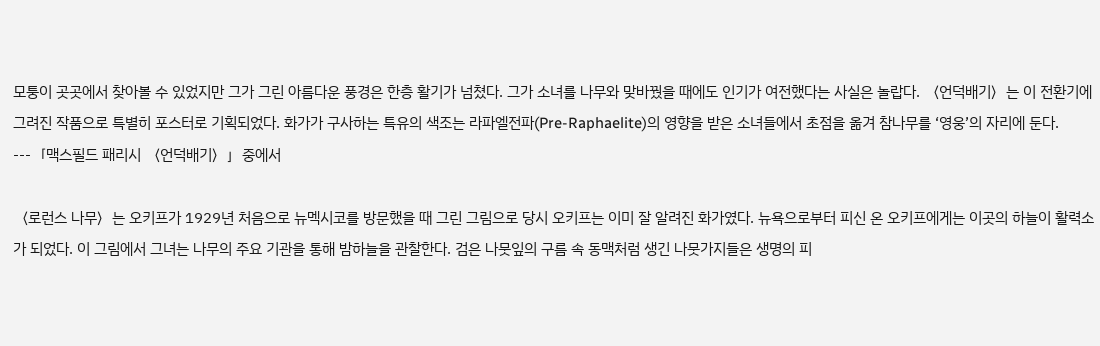모퉁이 곳곳에서 찾아볼 수 있었지만 그가 그린 아름다운 풍경은 한층 활기가 넘쳤다. 그가 소녀를 나무와 맞바꿨을 때에도 인기가 여전했다는 사실은 놀랍다. 〈언덕배기〉는 이 전환기에 그려진 작품으로 특별히 포스터로 기획되었다. 화가가 구사하는 특유의 색조는 라파엘전파(Pre-Raphaelite)의 영향을 받은 소녀들에서 초점을 옮겨 참나무를 ‘영웅’의 자리에 둔다.
---「맥스필드 패리시 〈언덕배기〉」중에서

〈로런스 나무〉는 오키프가 1929년 처음으로 뉴멕시코를 방문했을 때 그린 그림으로 당시 오키프는 이미 잘 알려진 화가였다. 뉴욕으로부터 피신 온 오키프에게는 이곳의 하늘이 활력소가 되었다. 이 그림에서 그녀는 나무의 주요 기관을 통해 밤하늘을 관찰한다. 검은 나뭇잎의 구름 속 동맥처럼 생긴 나뭇가지들은 생명의 피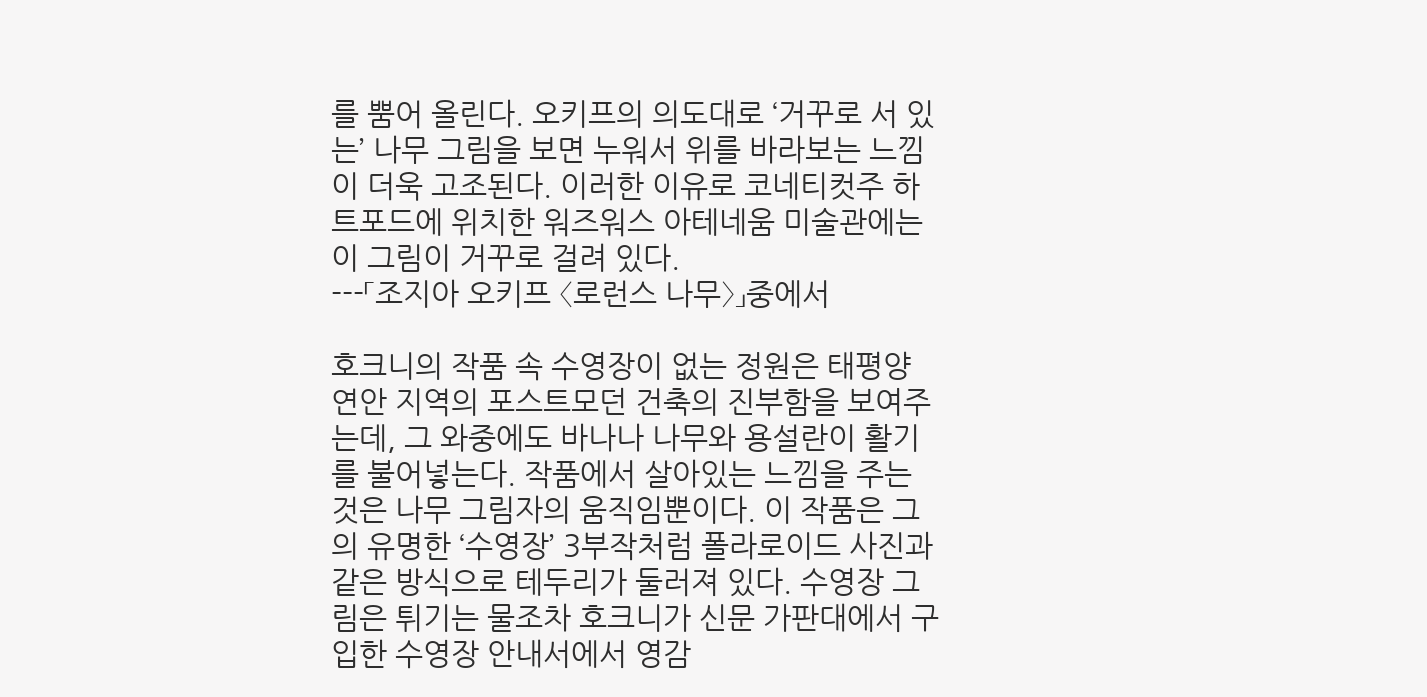를 뿜어 올린다. 오키프의 의도대로 ‘거꾸로 서 있는’ 나무 그림을 보면 누워서 위를 바라보는 느낌이 더욱 고조된다. 이러한 이유로 코네티컷주 하트포드에 위치한 워즈워스 아테네움 미술관에는 이 그림이 거꾸로 걸려 있다.
---「조지아 오키프 〈로런스 나무〉」중에서

호크니의 작품 속 수영장이 없는 정원은 태평양 연안 지역의 포스트모던 건축의 진부함을 보여주는데, 그 와중에도 바나나 나무와 용설란이 활기를 불어넣는다. 작품에서 살아있는 느낌을 주는 것은 나무 그림자의 움직임뿐이다. 이 작품은 그의 유명한 ‘수영장’ 3부작처럼 폴라로이드 사진과 같은 방식으로 테두리가 둘러져 있다. 수영장 그림은 튀기는 물조차 호크니가 신문 가판대에서 구입한 수영장 안내서에서 영감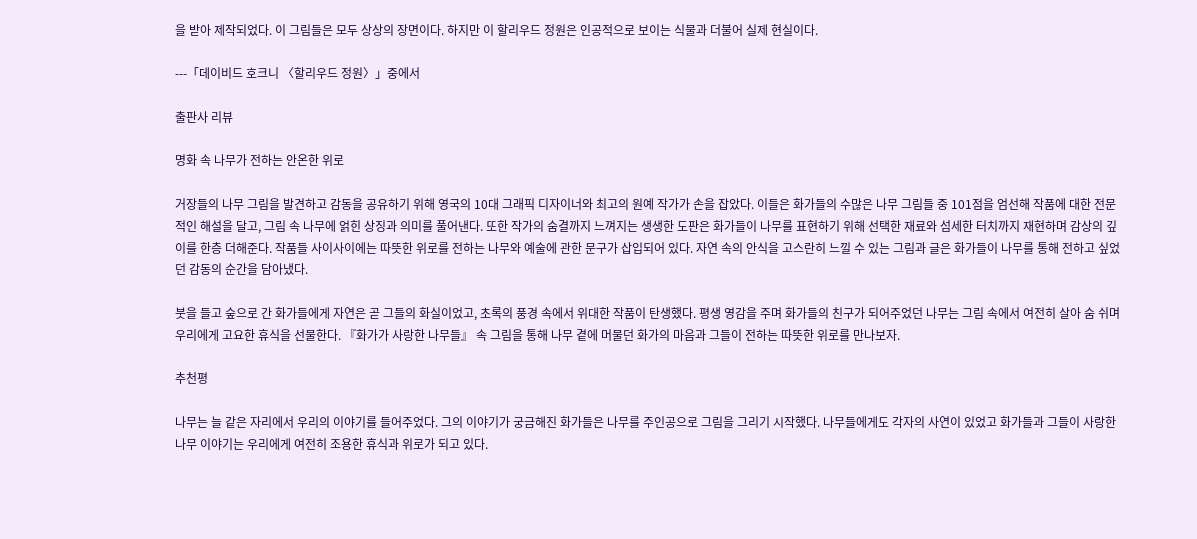을 받아 제작되었다. 이 그림들은 모두 상상의 장면이다. 하지만 이 할리우드 정원은 인공적으로 보이는 식물과 더불어 실제 현실이다.

---「데이비드 호크니 〈할리우드 정원〉」중에서

출판사 리뷰

명화 속 나무가 전하는 안온한 위로

거장들의 나무 그림을 발견하고 감동을 공유하기 위해 영국의 10대 그래픽 디자이너와 최고의 원예 작가가 손을 잡았다. 이들은 화가들의 수많은 나무 그림들 중 101점을 엄선해 작품에 대한 전문적인 해설을 달고, 그림 속 나무에 얽힌 상징과 의미를 풀어낸다. 또한 작가의 숨결까지 느껴지는 생생한 도판은 화가들이 나무를 표현하기 위해 선택한 재료와 섬세한 터치까지 재현하며 감상의 깊이를 한층 더해준다. 작품들 사이사이에는 따뜻한 위로를 전하는 나무와 예술에 관한 문구가 삽입되어 있다. 자연 속의 안식을 고스란히 느낄 수 있는 그림과 글은 화가들이 나무를 통해 전하고 싶었던 감동의 순간을 담아냈다.

붓을 들고 숲으로 간 화가들에게 자연은 곧 그들의 화실이었고, 초록의 풍경 속에서 위대한 작품이 탄생했다. 평생 영감을 주며 화가들의 친구가 되어주었던 나무는 그림 속에서 여전히 살아 숨 쉬며 우리에게 고요한 휴식을 선물한다. 『화가가 사랑한 나무들』 속 그림을 통해 나무 곁에 머물던 화가의 마음과 그들이 전하는 따뜻한 위로를 만나보자.

추천평

나무는 늘 같은 자리에서 우리의 이야기를 들어주었다. 그의 이야기가 궁금해진 화가들은 나무를 주인공으로 그림을 그리기 시작했다. 나무들에게도 각자의 사연이 있었고 화가들과 그들이 사랑한 나무 이야기는 우리에게 여전히 조용한 휴식과 위로가 되고 있다.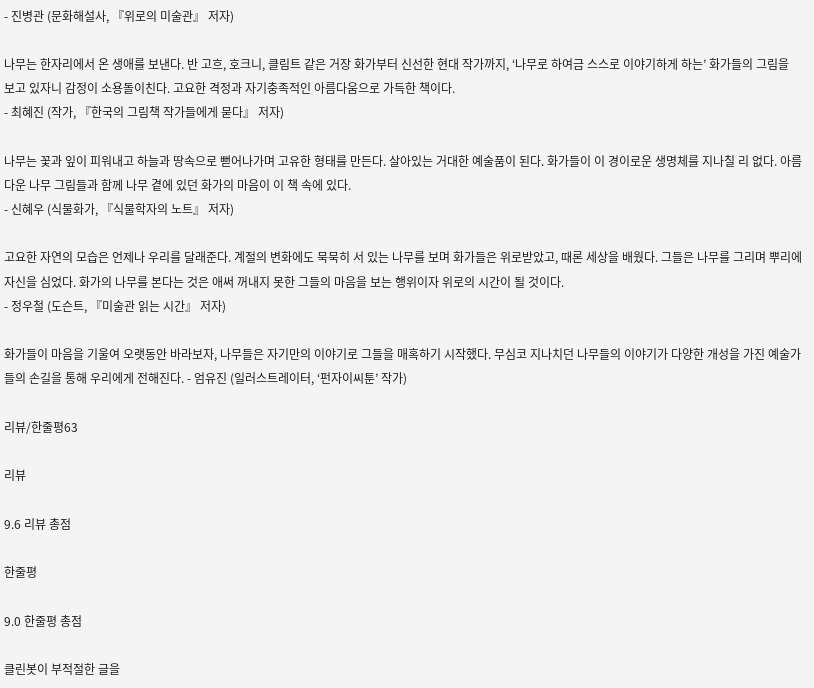- 진병관 (문화해설사, 『위로의 미술관』 저자)

나무는 한자리에서 온 생애를 보낸다. 반 고흐, 호크니, 클림트 같은 거장 화가부터 신선한 현대 작가까지, ‘나무로 하여금 스스로 이야기하게 하는’ 화가들의 그림을 보고 있자니 감정이 소용돌이친다. 고요한 격정과 자기충족적인 아름다움으로 가득한 책이다.
- 최혜진 (작가, 『한국의 그림책 작가들에게 묻다』 저자)

나무는 꽃과 잎이 피워내고 하늘과 땅속으로 뻗어나가며 고유한 형태를 만든다. 살아있는 거대한 예술품이 된다. 화가들이 이 경이로운 생명체를 지나칠 리 없다. 아름다운 나무 그림들과 함께 나무 곁에 있던 화가의 마음이 이 책 속에 있다.
- 신혜우 (식물화가, 『식물학자의 노트』 저자)

고요한 자연의 모습은 언제나 우리를 달래준다. 계절의 변화에도 묵묵히 서 있는 나무를 보며 화가들은 위로받았고, 때론 세상을 배웠다. 그들은 나무를 그리며 뿌리에 자신을 심었다. 화가의 나무를 본다는 것은 애써 꺼내지 못한 그들의 마음을 보는 행위이자 위로의 시간이 될 것이다.
- 정우철 (도슨트, 『미술관 읽는 시간』 저자)

화가들이 마음을 기울여 오랫동안 바라보자, 나무들은 자기만의 이야기로 그들을 매혹하기 시작했다. 무심코 지나치던 나무들의 이야기가 다양한 개성을 가진 예술가들의 손길을 통해 우리에게 전해진다. - 엄유진 (일러스트레이터, ‘펀자이씨툰’ 작가)

리뷰/한줄평63

리뷰

9.6 리뷰 총점

한줄평

9.0 한줄평 총점

클린봇이 부적절한 글을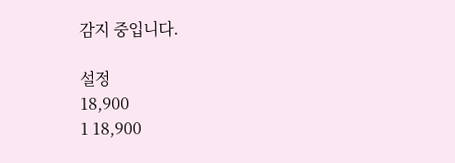감지 중입니다.

설정
18,900
1 18,900